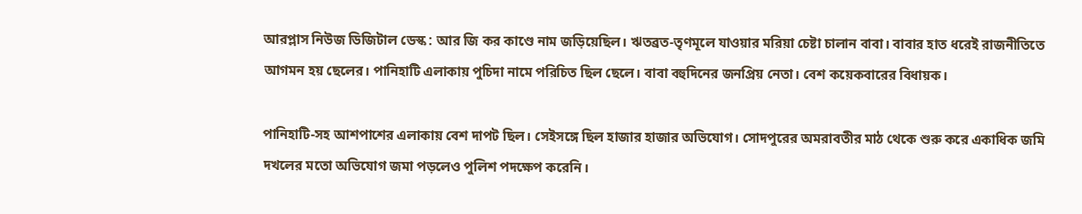আরপ্লাস নিউজ ডিজিটাল ডেস্ক : আর জি কর কাণ্ডে নাম জড়িয়েছিল। ঋতব্রত-তৃণমূলে যাওয়ার মরিয়া চেষ্টা চালান বাবা। বাবার হাত ধরেই রাজনীতিতে আগমন হয় ছেলের। পানিহাটি এলাকায় পুচিদা নামে পরিচিত ছিল ছেলে। বাবা বহুদিনের জনপ্রিয় নেতা। বেশ কয়েকবারের বিধায়ক।

পানিহাটি-সহ আশপাশের এলাকায় বেশ দাপট ছিল। সেইসঙ্গে ছিল হাজার হাজার অভিযোগ। সোদপুরের অমরাবতীর মাঠ থেকে শুরু করে একাধিক জমি দখলের মতো অভিযোগ জমা পড়লেও পুলিশ পদক্ষেপ করেনি।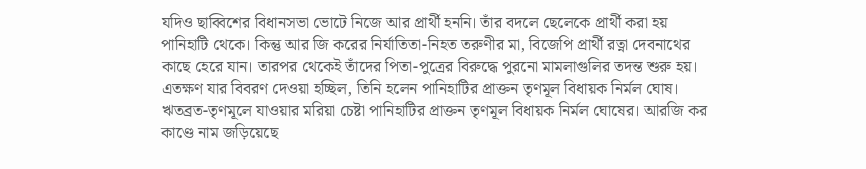যদিও ছাব্বিশের বিধানসভা ভোটে নিজে আর প্রার্থী হননি। তাঁর বদলে ছেলেকে প্রার্থী করা হয় পানিহাটি থেকে। কিন্তু আর জি করের নির্যাতিতা-নিহত তরুণীর মা, বিজেপি প্রার্থী রত্না দেবনাথের কাছে হেরে যান। তারপর থেকেই তাঁদের পিতা-পুত্রের বিরুদ্ধে পুরনো মামলাগুলির তদন্ত শুরু হয়।
এতক্ষণ যার বিবরণ দেওয়া হচ্ছিল, তিনি হলেন পানিহাটির প্রাক্তন তৃণমূল বিধায়ক নির্মল ঘোষ। ঋতব্রত-তৃণমূলে যাওয়ার মরিয়া চেষ্টা পানিহাটির প্রাক্তন তৃণমূল বিধায়ক নির্মল ঘোষের। আরজি কর কাণ্ডে নাম জড়িয়েছে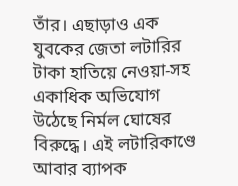তাঁর। এছাড়াও এক যুবকের জেতা লটারির টাকা হাতিয়ে নেওয়া-সহ একাধিক অভিযোগ উঠেছে নির্মল ঘোষের বিরুদ্ধে। এই লটারিকাণ্ডে আবার ব্যাপক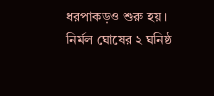ধরপাকড়ও শুরু হয়। নির্মল ঘোষের ২ ঘনিষ্ঠ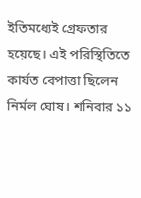ইতিমধ্যেই গ্রেফতার হয়েছে। এই পরিস্থিতিতে কার্যত বেপাত্তা ছিলেন নির্মল ঘোষ। শনিবার ১১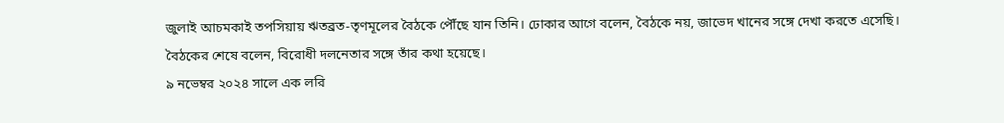জুলাই আচমকাই তপসিয়ায় ঋতব্রত-তৃণমূলের বৈঠকে পৌঁছে যান তিনি। ঢোকার আগে বলেন, বৈঠকে নয়, জাভেদ খানের সঙ্গে দেখা করতে এসেছি। বৈঠকের শেষে বলেন, বিরোধী দলনেতার সঙ্গে তাঁর কথা হয়েছে।
৯ নভেম্বর ২০২৪ সালে এক লরি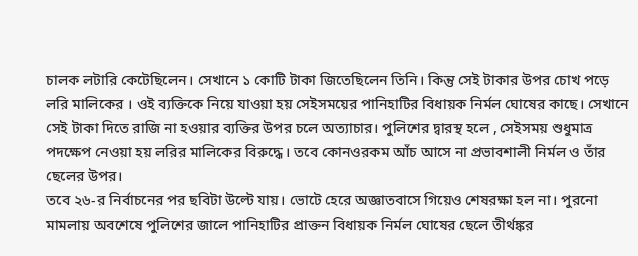চালক লটারি কেটেছিলেন। সেখানে ১ কোটি টাকা জিতেছিলেন তিনি। কিন্তু সেই টাকার উপর চোখ পড়ে লরি মালিকের । ওই ব্যক্তিকে নিয়ে যাওয়া হয় সেইসময়ের পানিহাটির বিধায়ক নির্মল ঘোষের কাছে। সেখানে সেই টাকা দিতে রাজি না হওয়ার ব্যক্তির উপর চলে অত্যাচার। পুলিশের দ্বারস্থ হলে , সেইসময় শুধুমাত্র পদক্ষেপ নেওয়া হয় লরির মালিকের বিরুদ্ধে। তবে কোনওরকম আঁচ আসে না প্রভাবশালী নির্মল ও তাঁর ছেলের উপর।
তবে ২৬-র নির্বাচনের পর ছবিটা উল্টে যায়। ভোটে হেরে অজ্ঞাতবাসে গিয়েও শেষরক্ষা হল না। পুরনো মামলায় অবশেষে পুলিশের জালে পানিহাটির প্রাক্তন বিধায়ক নির্মল ঘোষের ছেলে তীর্থঙ্কর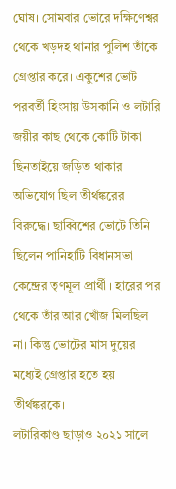ঘোষ। সোমবার ভোরে দক্ষিণেশ্বর থেকে খড়দহ থানার পুলিশ তাঁকে গ্রেপ্তার করে। একুশের ভোট পরবর্তী হিংসায় উসকানি ও লটারি জয়ীর কাছ থেকে কোটি টাকা ছিনতাইয়ে জড়িত থাকার অভিযোগ ছিল তীর্থঙ্করের বিরুদ্ধে। ছাব্বিশের ভোটে তিনি ছিলেন পানিহাটি বিধানসভা কেন্দ্রের তৃণমূল প্রার্থী । হারের পর থেকে তাঁর আর খোঁজ মিলছিল না। কিন্তু ভোটের মাস দুয়ের মধ্যেই গ্রেপ্তার হতে হয় তীর্থঙ্করকে।
লটারিকাণ্ড ছাড়াও ২০২১ সালে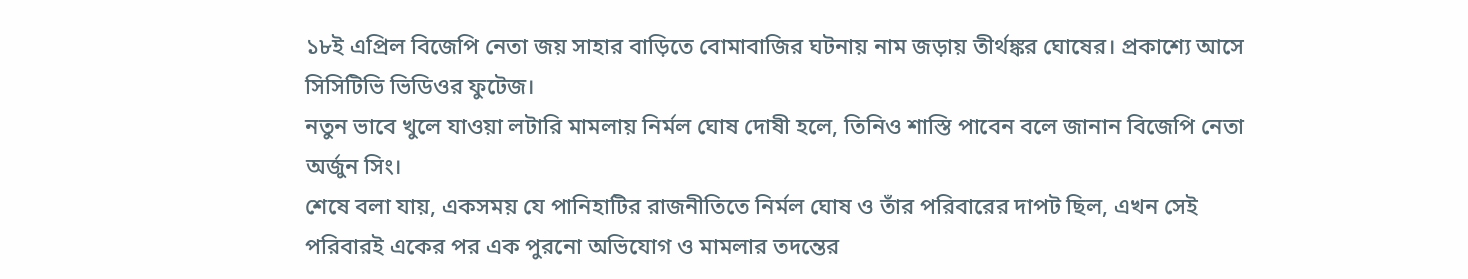১৮ই এপ্রিল বিজেপি নেতা জয় সাহার বাড়িতে বোমাবাজির ঘটনায় নাম জড়ায় তীর্থঙ্কর ঘোষের। প্রকাশ্যে আসে সিসিটিভি ভিডিওর ফুটেজ।
নতুন ভাবে খুলে যাওয়া লটারি মামলায় নির্মল ঘোষ দোষী হলে, তিনিও শাস্তি পাবেন বলে জানান বিজেপি নেতা অর্জুন সিং।
শেষে বলা যায়, একসময় যে পানিহাটির রাজনীতিতে নির্মল ঘোষ ও তাঁর পরিবারের দাপট ছিল, এখন সেই পরিবারই একের পর এক পুরনো অভিযোগ ও মামলার তদন্তের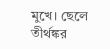মুখে। ছেলে তীর্থঙ্কর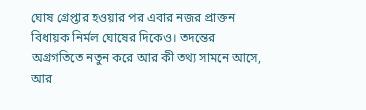ঘোষ গ্রেপ্তার হওয়ার পর এবার নজর প্রাক্তন বিধায়ক নির্মল ঘোষের দিকেও। তদন্তের অগ্রগতিতে নতুন করে আর কী তথ্য সামনে আসে, আর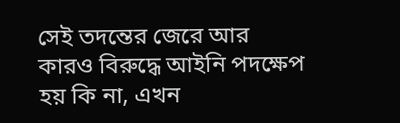সেই তদন্তের জেরে আর কারও বিরুদ্ধে আইনি পদক্ষেপ হয় কি না, এখন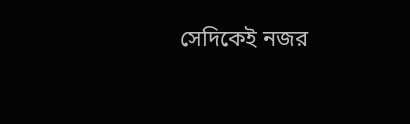সেদিকেই নজর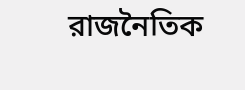রাজনৈতিক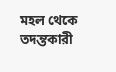মহল থেকে তদন্তকারী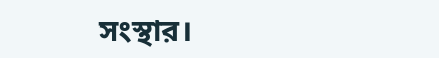সংস্থার।